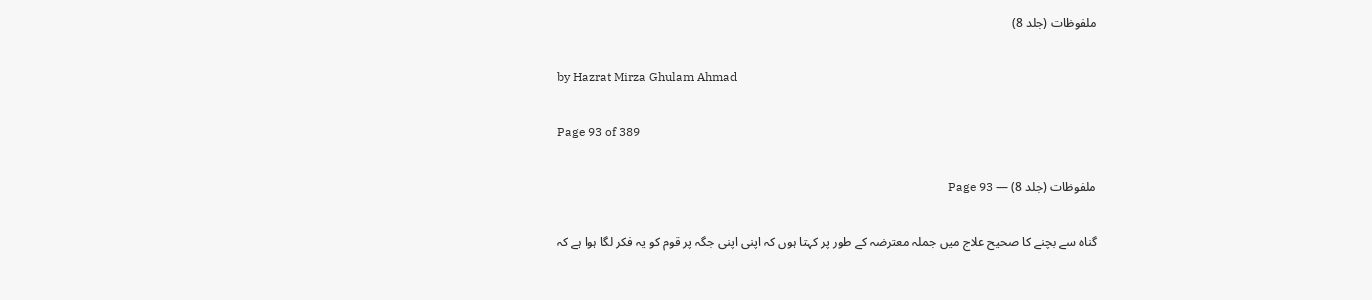ملفوظات (جلد 8)

by Hazrat Mirza Ghulam Ahmad

Page 93 of 389

ملفوظات (جلد 8) — Page 93

گناہ سے بچنے کا صحیح علاج میں جملہ معترضہ کے طور پر کہتا ہوں کہ اپنی اپنی جگہ پر قوم کو یہ فکر لگا ہوا ہے کہ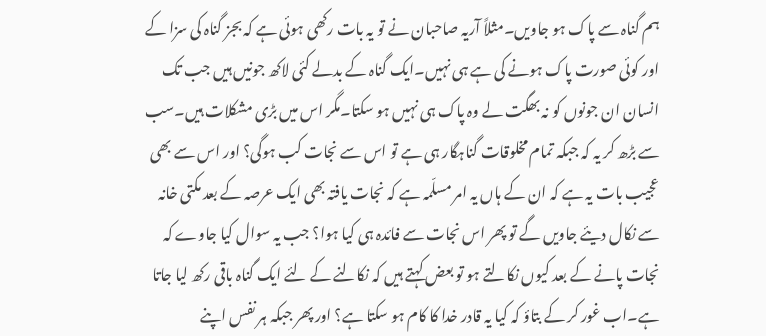ہم گناہ سے پاک ہو جاویں۔مثلاً آریہ صاحبان نے تو یہ بات رکھی ہوئی ہے کہ بجز گناہ کی سزا کے اور کوئی صورت پاک ہونے کی ہے ہی نہیں۔ایک گناہ کے بدلے کئی لاکھ جونیں ہیں جب تک انسان ان جونوں کو نہ بھگت لے وہ پاک ہی نہیں ہو سکتا۔مگر اس میں بڑی مشکلات ہیں۔سب سے بڑھ کر یہ کہ جبکہ تمام مخلوقات گناہگار ہی ہے تو اس سے نجات کب ہوگی؟ اور اس سے بھی عجیب بات یہ ہے کہ ان کے ہاں یہ امر مسلّمہ ہے کہ نجات یافتہ بھی ایک عرصہ کے بعد مکتی خانہ سے نکال دیئے جاویں گے تو پھر اس نجات سے فائدہ ہی کیا ہوا؟ جب یہ سوال کیا جاوے کہ نجات پانے کے بعد کیوں نکالتے ہو تو بعض کہتے ہیں کہ نکالنے کے لئے ایک گناہ باقی رکھ لیا جاتا ہے۔اب غور کر کے بتاؤ کہ کیا یہ قادر خدا کا کام ہو سکتا ہے؟ اور پھر جبکہ ہر نفس اپنے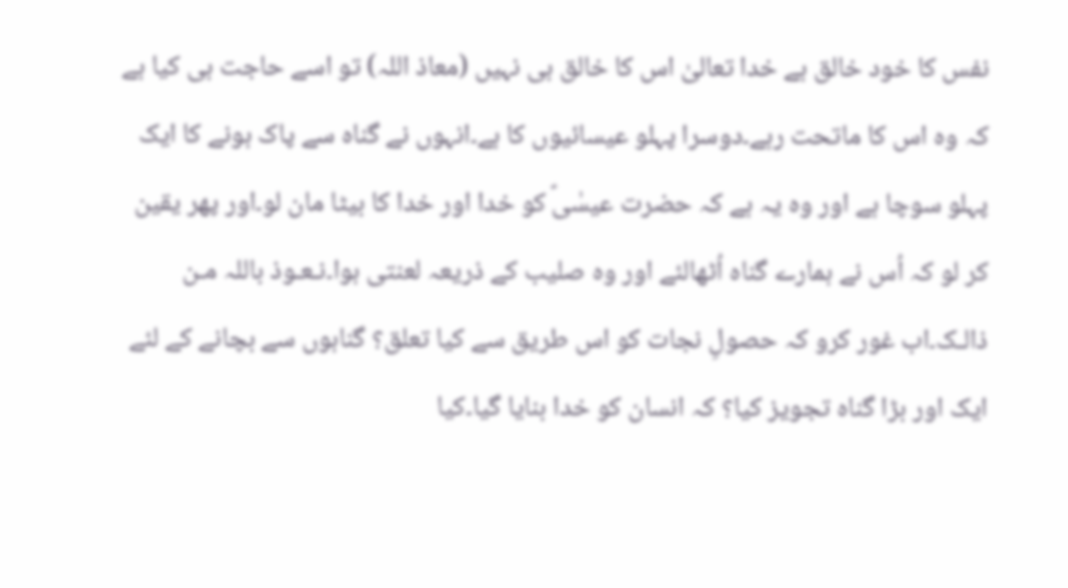نفس کا خود خالق ہے خدا تعالیٰ اس کا خالق ہی نہیں (معاذ اللہ) تو اسے حاجت ہی کیا ہے کہ وہ اس کا ماتحت رہے۔دوسرا پہلو عیسائیوں کا ہے۔انہوں نے گناہ سے پاک ہونے کا ایک پہلو سوچا ہے اور وہ یہ ہے کہ حضرت عیسٰیؑ کو خدا اور خدا کا بیٹا مان لو۔اور پھر یقین کر لو کہ اُس نے ہمارے گناہ اُٹھالئے اور وہ صلیب کے ذریعہ لعنتی ہوا۔نـعـوذ باللہ مـن ذالـک۔اب غور کرو کہ حصولِ نجات کو اس طریق سے کیا تعلق؟ گناہوں سے بچانے کے لئے ایک اور بڑا گناہ تجویز کیا؟ کہ انسان کو خدا بنایا گیا۔کیا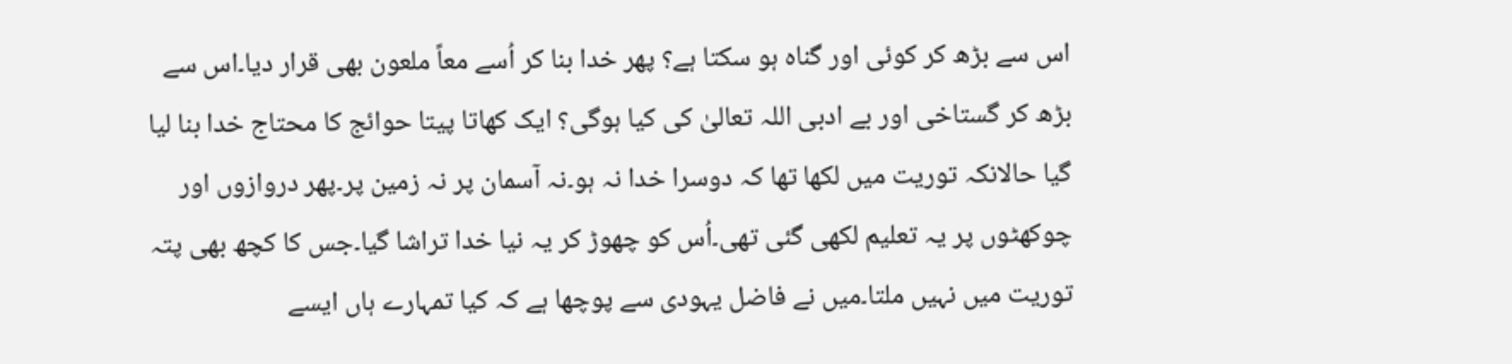اس سے بڑھ کر کوئی اور گناہ ہو سکتا ہے؟ پھر خدا بنا کر اُسے معاً ملعون بھی قرار دیا۔اس سے بڑھ کر گستاخی اور بے ادبی اللہ تعالیٰ کی کیا ہوگی؟ ایک کھاتا پیتا حوائج کا محتاج خدا بنا لیا گیا حالانکہ توریت میں لکھا تھا کہ دوسرا خدا نہ ہو۔نہ آسمان پر نہ زمین پر۔پھر دروازوں اور چوکھٹوں پر یہ تعلیم لکھی گئی تھی۔اُس کو چھوڑ کر یہ نیا خدا تراشا گیا۔جس کا کچھ بھی پتہ توریت میں نہیں ملتا۔میں نے فاضل یہودی سے پوچھا ہے کہ کیا تمہارے ہاں ایسے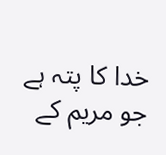خدا کا پتہ ہے جو مریم کے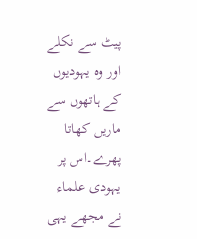پیٹ سے نکلے اور وہ یہودیوں کے ہاتھوں سے ماریں کھاتا پھرے۔اس پر یہودی علماء نے مجھے یہی